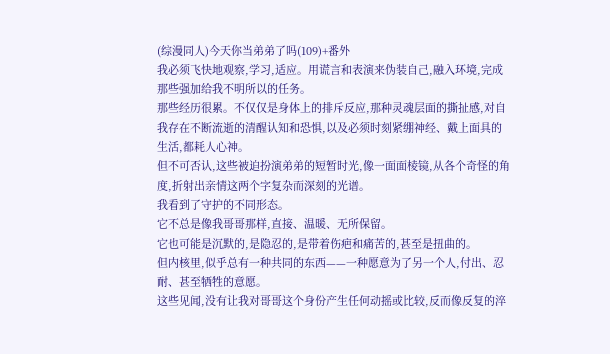(综漫同人)今天你当弟弟了吗(109)+番外
我必须飞快地观察,学习,适应。用谎言和表演来伪装自己,融入环境,完成那些强加给我不明所以的任务。
那些经历很累。不仅仅是身体上的排斥反应,那种灵魂层面的撕扯感,对自我存在不断流逝的清醒认知和恐惧,以及必须时刻紧绷神经、戴上面具的生活,都耗人心神。
但不可否认,这些被迫扮演弟弟的短暂时光,像一面面棱镜,从各个奇怪的角度,折射出亲情这两个字复杂而深刻的光谱。
我看到了守护的不同形态。
它不总是像我哥哥那样,直接、温暖、无所保留。
它也可能是沉默的,是隐忍的,是带着伤疤和痛苦的,甚至是扭曲的。
但内核里,似乎总有一种共同的东西——一种愿意为了另一个人,付出、忍耐、甚至牺牲的意愿。
这些见闻,没有让我对哥哥这个身份产生任何动摇或比较,反而像反复的淬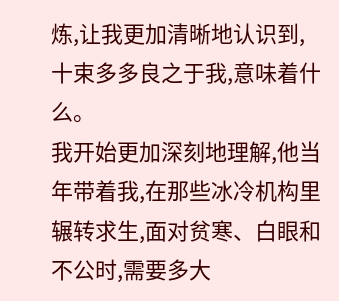炼,让我更加清晰地认识到,十束多多良之于我,意味着什么。
我开始更加深刻地理解,他当年带着我,在那些冰冷机构里辗转求生,面对贫寒、白眼和不公时,需要多大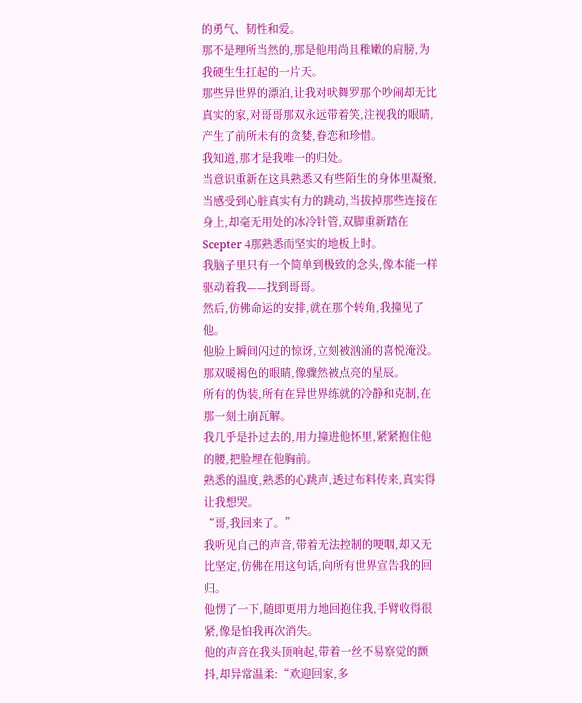的勇气、韧性和爱。
那不是理所当然的,那是他用尚且稚嫩的肩膀,为我硬生生扛起的一片天。
那些异世界的漂泊,让我对吠舞罗那个吵闹却无比真实的家,对哥哥那双永远带着笑,注视我的眼睛,产生了前所未有的贪婪,眷恋和珍惜。
我知道,那才是我唯一的归处。
当意识重新在这具熟悉又有些陌生的身体里凝聚,当感受到心脏真实有力的跳动,当拔掉那些连接在身上,却毫无用处的冰冷针管,双脚重新踏在Scepter 4那熟悉而坚实的地板上时。
我脑子里只有一个简单到极致的念头,像本能一样驱动着我——找到哥哥。
然后,仿佛命运的安排,就在那个转角,我撞见了他。
他脸上瞬间闪过的惊讶,立刻被汹涌的喜悦淹没。那双暖褐色的眼睛,像骤然被点亮的星辰。
所有的伪装,所有在异世界练就的冷静和克制,在那一刻土崩瓦解。
我几乎是扑过去的,用力撞进他怀里,紧紧抱住他的腰,把脸埋在他胸前。
熟悉的温度,熟悉的心跳声,透过布料传来,真实得让我想哭。
“哥,我回来了。”
我听见自己的声音,带着无法控制的哽咽,却又无比坚定,仿佛在用这句话,向所有世界宣告我的回归。
他愣了一下,随即更用力地回抱住我,手臂收得很紧,像是怕我再次消失。
他的声音在我头顶响起,带着一丝不易察觉的颤抖,却异常温柔:“欢迎回家,多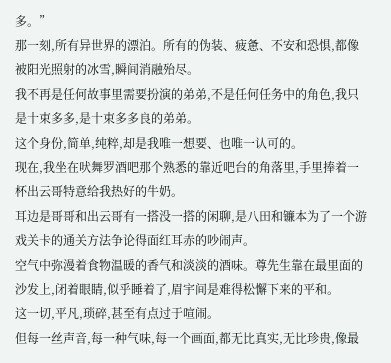多。”
那一刻,所有异世界的漂泊。所有的伪装、疲惫、不安和恐惧,都像被阳光照射的冰雪,瞬间消融殆尽。
我不再是任何故事里需要扮演的弟弟,不是任何任务中的角色,我只是十束多多,是十束多多良的弟弟。
这个身份,简单,纯粹,却是我唯一想要、也唯一认可的。
现在,我坐在吠舞罗酒吧那个熟悉的靠近吧台的角落里,手里捧着一杯出云哥特意给我热好的牛奶。
耳边是哥哥和出云哥有一搭没一搭的闲聊,是八田和镰本为了一个游戏关卡的通关方法争论得面红耳赤的吵闹声。
空气中弥漫着食物温暖的香气和淡淡的酒味。尊先生靠在最里面的沙发上,闭着眼睛,似乎睡着了,眉宇间是难得松懈下来的平和。
这一切,平凡,琐碎,甚至有点过于喧闹。
但每一丝声音,每一种气味,每一个画面,都无比真实,无比珍贵,像最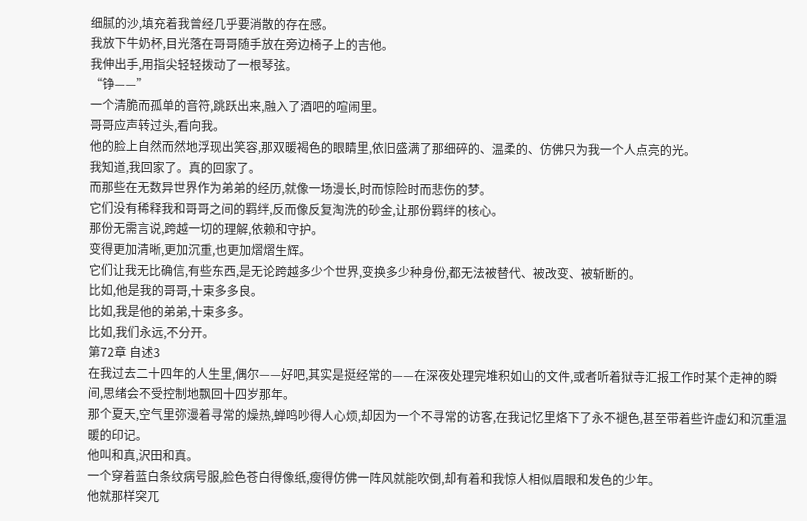细腻的沙,填充着我曾经几乎要消散的存在感。
我放下牛奶杯,目光落在哥哥随手放在旁边椅子上的吉他。
我伸出手,用指尖轻轻拨动了一根琴弦。
“铮——”
一个清脆而孤单的音符,跳跃出来,融入了酒吧的喧闹里。
哥哥应声转过头,看向我。
他的脸上自然而然地浮现出笑容,那双暖褐色的眼睛里,依旧盛满了那细碎的、温柔的、仿佛只为我一个人点亮的光。
我知道,我回家了。真的回家了。
而那些在无数异世界作为弟弟的经历,就像一场漫长,时而惊险时而悲伤的梦。
它们没有稀释我和哥哥之间的羁绊,反而像反复淘洗的砂金,让那份羁绊的核心。
那份无需言说,跨越一切的理解,依赖和守护。
变得更加清晰,更加沉重,也更加熠熠生辉。
它们让我无比确信,有些东西,是无论跨越多少个世界,变换多少种身份,都无法被替代、被改变、被斩断的。
比如,他是我的哥哥,十束多多良。
比如,我是他的弟弟,十束多多。
比如,我们永远,不分开。
第72章 自述3
在我过去二十四年的人生里,偶尔——好吧,其实是挺经常的——在深夜处理完堆积如山的文件,或者听着狱寺汇报工作时某个走神的瞬间,思绪会不受控制地飘回十四岁那年。
那个夏天,空气里弥漫着寻常的燥热,蝉鸣吵得人心烦,却因为一个不寻常的访客,在我记忆里烙下了永不褪色,甚至带着些许虚幻和沉重温暖的印记。
他叫和真,沢田和真。
一个穿着蓝白条纹病号服,脸色苍白得像纸,瘦得仿佛一阵风就能吹倒,却有着和我惊人相似眉眼和发色的少年。
他就那样突兀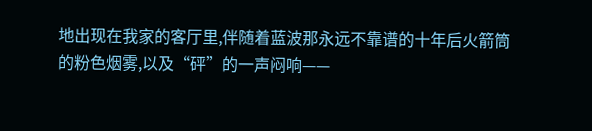地出现在我家的客厅里,伴随着蓝波那永远不靠谱的十年后火箭筒的粉色烟雾,以及“砰”的一声闷响——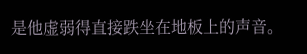是他虚弱得直接跌坐在地板上的声音。